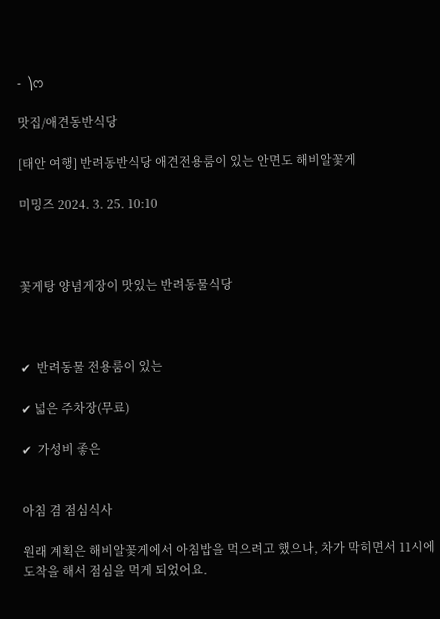- ⎞ෆ

맛집/애견동반식당

[태안 여행] 반려동반식당 애견전용룸이 있는 안면도 해비알꽃게

미밍즈 2024. 3. 25. 10:10



꽃게탕 양념게장이 맛있는 반려동물식당



✔  반려동물 전용룸이 있는

✔ 넓은 주차장(무료)

✔  가성비 좋은


아침 겸 점심식사

원래 계획은 해비알꽃게에서 아침밥을 먹으려고 했으나, 차가 막히면서 11시에 도착을 해서 점심을 먹게 되었어요.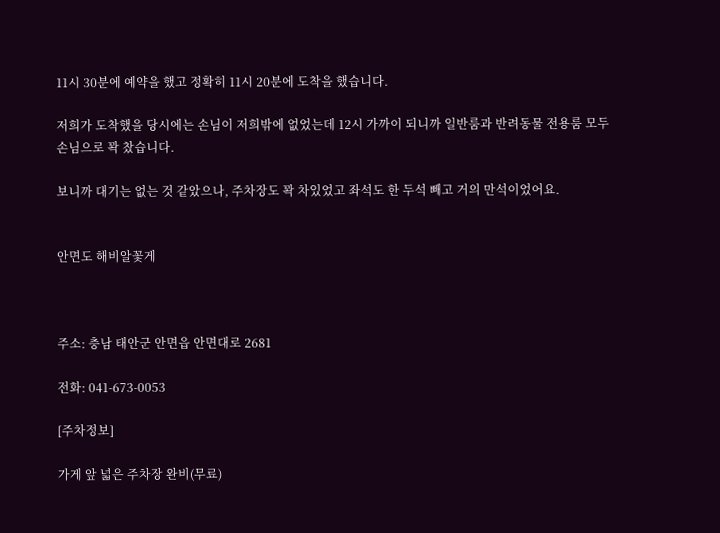11시 30분에 예약을 했고 정확히 11시 20분에 도착을 했습니다.

저희가 도착했을 당시에는 손님이 저희밖에 없었는데 12시 가까이 되니까 일반룸과 반려동물 전용룸 모두 손님으로 꽉 찼습니다.

보니까 대기는 없는 것 같았으나, 주차장도 꽉 차있었고 좌석도 한 두석 빼고 거의 만석이었어요.


안면도 해비알꽃게



주소: 충남 태안군 안면읍 안면대로 2681

전화: 041-673-0053

[주차정보]

가게 앞 넓은 주차장 완비(무료)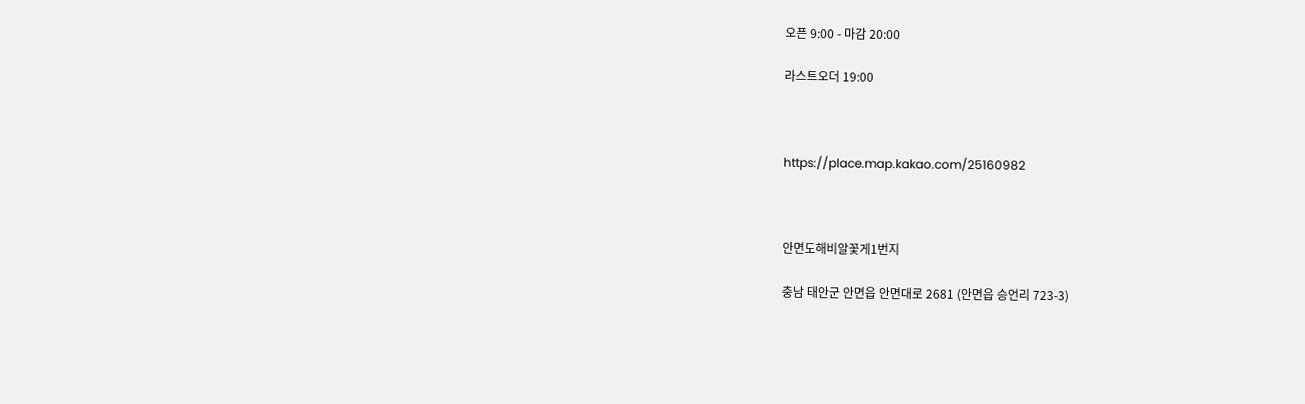오픈 9:00 - 마감 20:00

라스트오더 19:00



https://place.map.kakao.com/25160982



안면도해비알꽃게1번지

충남 태안군 안면읍 안면대로 2681 (안면읍 승언리 723-3)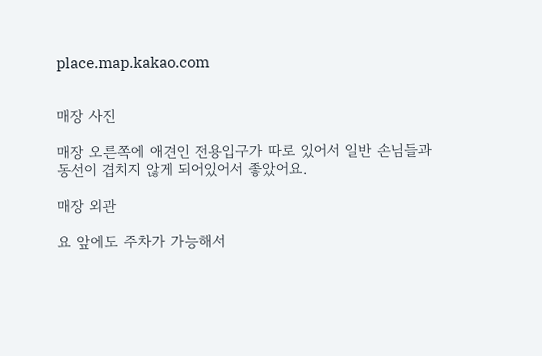place.map.kakao.com


매장 사진

매장 오른쪽에 애견인 전용입구가 따로 있어서 일반 손님들과 동선이 겹치지 않게 되어있어서 좋았어요.

매장 외관

요 앞에도 주차가 가능해서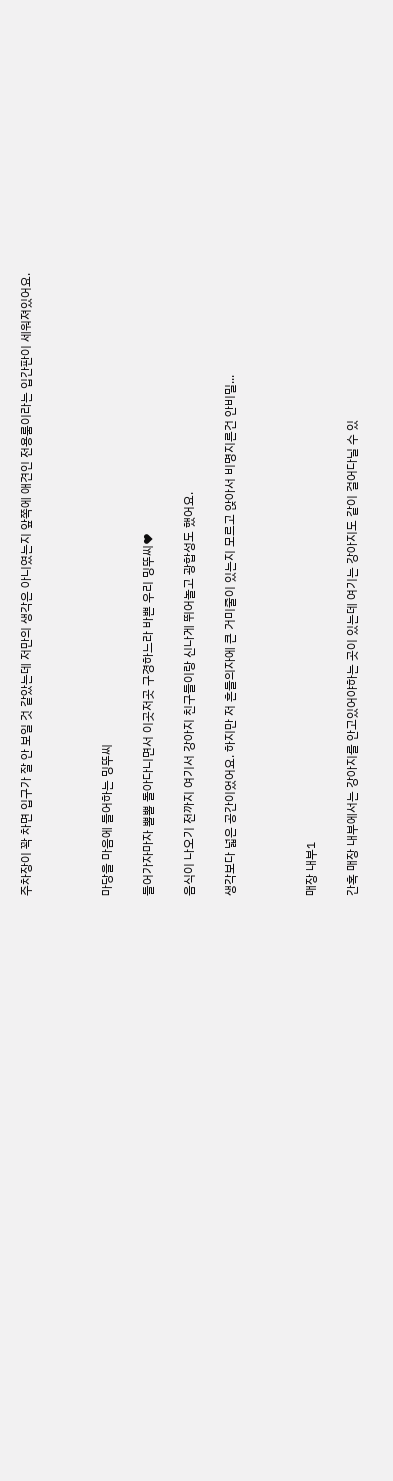주차장이 꽉 차면 입구가 잘 안 보일 것 같았는데 저만의 생각은 아니였는지 앞쪽에 애견인 전용룸이라는 입간판이 세워져있어요.



마당을 마음에 들어하는 밍뚜씨

들어가자마자 뽈뽈 돌아다니면서 이곳저곳 구경하느라 바쁜 우리 밍뚜씨♥

음식이 나오기 전까지 여기서 강아지 친구들이랑 신나게 뛰어놀고 광합성도 했어요.

생각보다 넓은 공간이었어요. 하지만 저 흔들의자에 큰 거미줄이 있는지 모르고 앉아서 비명지른건 안비밀...



매장 내부1

간혹 매장 내부에서는 강아지를 안고있어야하는 곳이 있는데 여기는 강아지도 같이 걸어다닐 수 있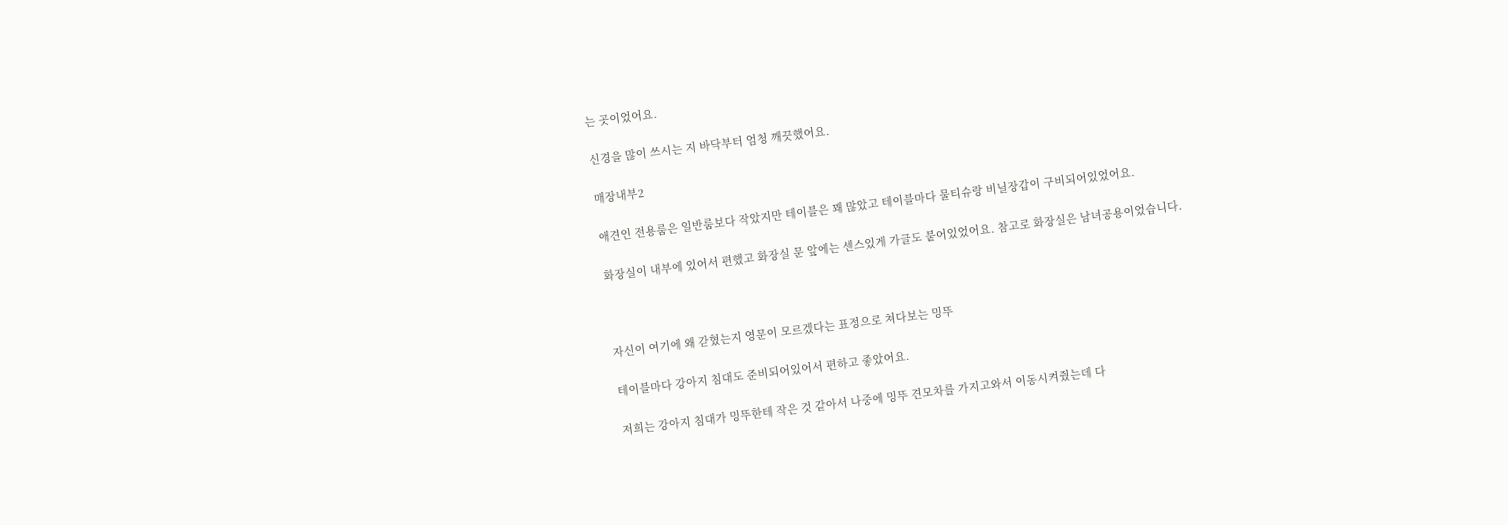는 곳이었어요.

신경을 많이 쓰시는 지 바닥부터 엄청 깨끗했어요.

매장내부2

애견인 전용룸은 일반룸보다 작았지만 테이블은 꽤 많았고 테이블마다 물티슈랑 비닐장갑이 구비되어있었어요.

화장실이 내부에 있어서 편했고 화장실 문 앞에는 센스있게 가글도 붙어있었어요. 참고로 화장실은 남녀공용이었습니다.



자신이 여기에 왜 갇혔는지 영문이 모르겠다는 표정으로 쳐다보는 밍뚜

테이블마다 강아지 침대도 준비되어있어서 편하고 좋았어요.

저희는 강아지 침대가 밍뚜한테 작은 것 같아서 나중에 밍뚜 견모차를 가지고와서 이동시켜줬는데 다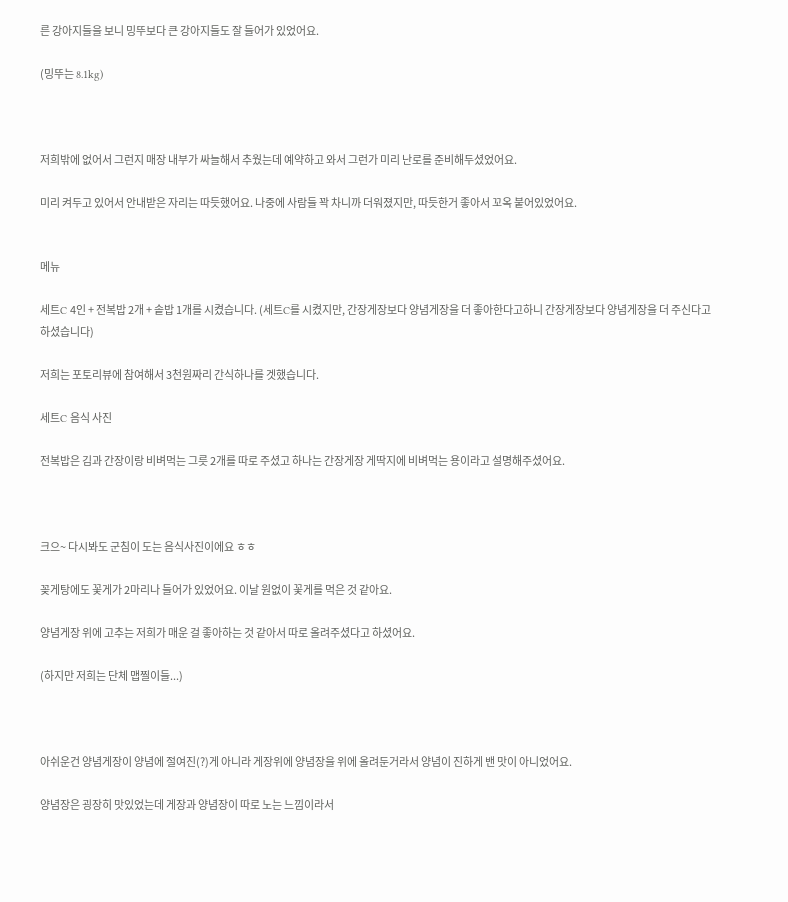른 강아지들을 보니 밍뚜보다 큰 강아지들도 잘 들어가 있었어요.

(밍뚜는 8.1kg)



저희밖에 없어서 그런지 매장 내부가 싸늘해서 추웠는데 예약하고 와서 그런가 미리 난로를 준비해두셨었어요.

미리 켜두고 있어서 안내받은 자리는 따듯했어요. 나중에 사람들 꽉 차니까 더워졌지만, 따듯한거 좋아서 꼬옥 붙어있었어요.


메뉴

세트C 4인 + 전복밥 2개 + 솥밥 1개를 시켰습니다. (세트C를 시켰지만, 간장게장보다 양념게장을 더 좋아한다고하니 간장게장보다 양념게장을 더 주신다고 하셨습니다)

저희는 포토리뷰에 참여해서 3천원짜리 간식하나를 겟했습니다.

세트C 음식 사진

전복밥은 김과 간장이랑 비벼먹는 그릇 2개를 따로 주셨고 하나는 간장게장 게딱지에 비벼먹는 용이라고 설명해주셨어요.



크으~ 다시봐도 군침이 도는 음식사진이에요 ㅎㅎ

꽂게탕에도 꽃게가 2마리나 들어가 있었어요. 이날 원없이 꽃게를 먹은 것 같아요.

양념게장 위에 고추는 저희가 매운 걸 좋아하는 것 같아서 따로 올려주셨다고 하셨어요.

(하지만 저희는 단체 맵찔이들...)



아쉬운건 양념게장이 양념에 절여진(?)게 아니라 게장위에 양념장을 위에 올려둔거라서 양념이 진하게 밴 맛이 아니었어요.

양념장은 굉장히 맛있었는데 게장과 양념장이 따로 노는 느낌이라서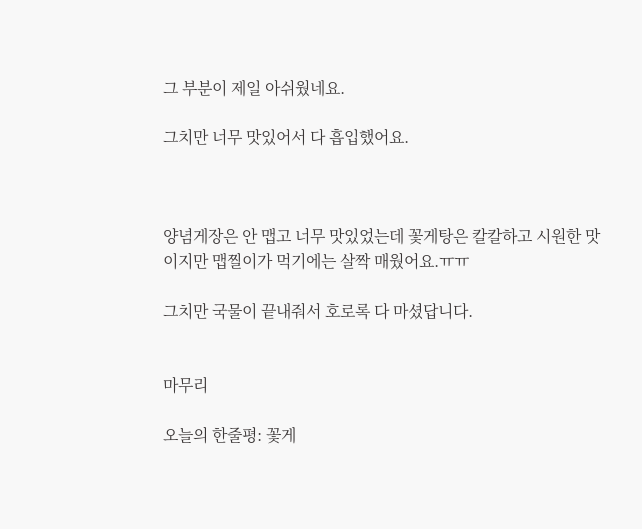그 부분이 제일 아쉬웠네요.

그치만 너무 맛있어서 다 흡입했어요.



양념게장은 안 맵고 너무 맛있었는데 꽃게탕은 칼칼하고 시원한 맛이지만 맵찔이가 먹기에는 살짝 매웠어요.ㅠㅠ

그치만 국물이 끝내줘서 호로록 다 마셨답니다.


마무리

오늘의 한줄평: 꽃게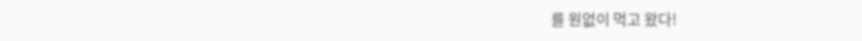를 원없이 먹고 왔다!